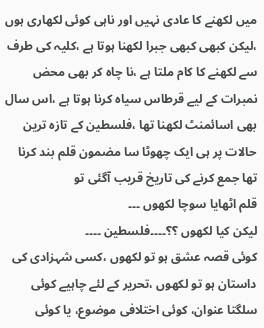میں لکھنے کا عادی نہیں اور ناہی کوئی لکھاری ہوں ،لیکن کبھی کبھی جبرا لکھنا ہوتا ہے ،کلیہ کی طرف سے لکھنے کا کام ملتا ہے ،نا چاہ کر بھی محض نمبرات کے لیے قرطاس سیاہ کرنا ہوتا ہے ،اس سال بھی اسائمنٹ لکھنا تھا ،فلسطین کے تازہ ترین حالات پر ہی ایک چھوٹا سا مضمون قلم بند کرنا تھا جمع کرنے کی تاریخ قریب آگئی تو
قلم اٹھایا سوچا لکھوں ۔۔۔
لیکن کیا لکھوں ؟؟۔۔۔۔فلسطین ۔۔۔۔
کوئی قصہ عشق ہو تو لکھوں ،کسی شہزادی کی داستان ہو تو لکھوں ،تحریر کے لئے چاہیے کوئی سلگتا عنوان، کوئی اختلافی موضوع، یا کوئی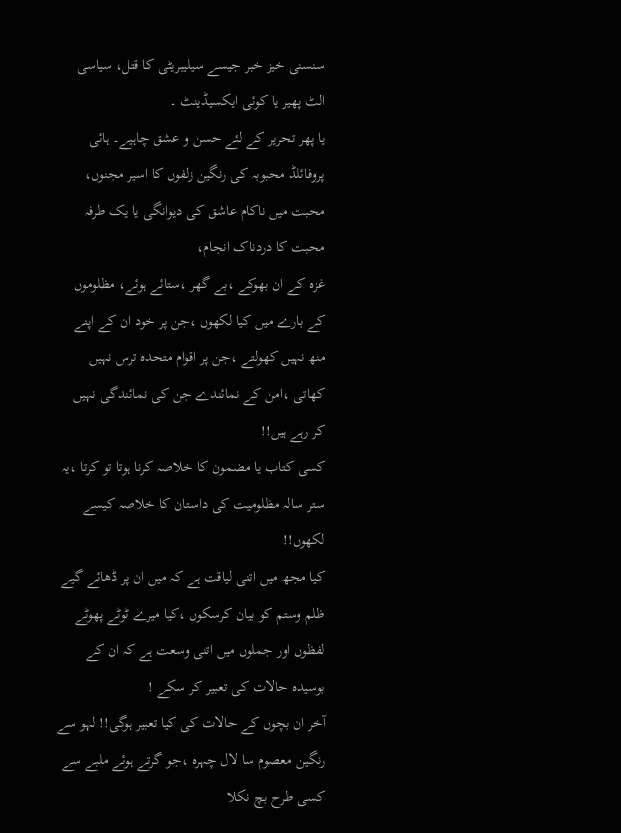سنسنی خیز خبر جیسے سیلیبریٹی کا قتل، سیاسی الٹ پھیر یا کوئی ایکسیڈینٹ ۔
یا پھر تحریر کے لئے حسن و عشق چاہیے۔ ہائی پروفائلڈ محبوبہ کی رنگین زلفوں کا اسیر مجنوں، محبت میں ناکام عاشق کی دیوانگی یا یک طرفہ محبت کا دردناک انجام،
غزہ کے ان بھوکے ،بے گھر ،ستائے ہوئے، مظلوموں کے بارے میں کیا لکھوں ،جن پر خود ان کے اپنے منھ نہیں کھولتے ،جن پر اقوام متحدہ ترس نہیں کھاتی ،امن کے نمائندے جن کی نمائندگی نہیں کر رہے ہیں!!
کسی کتاب یا مضمون کا خلاصہ کرنا ہوتا تو کرتا ،یہ ستر سالہ مظلومیت کی داستان کا خلاصہ کیسے لکھوں!!
کیا مجھ میں اتنی لیاقت ہے کہ میں ان پر ڈھائے گیے ظلم وستم کو بیان کرسکوں ،کیا میرے ٹوٹے پھوٹے لفظوں اور جملوں میں اتنی وسعت ہے کہ ان کے بوسیدہ حالات کی تعبیر کر سکے !
آخر ان بچوں کے حالات کی کیا تعبیر ہوگی!! لہو سے رنگین معصوم سا لال چہرہ ،جو گرتے ہوئے ملبے سے کسی طرح بچ نکلا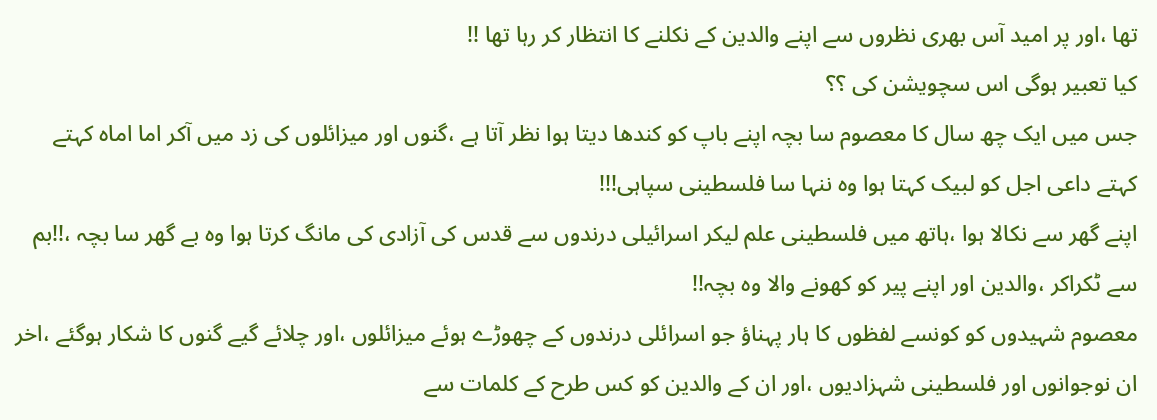تھا ،اور پر امید آس بھری نظروں سے اپنے والدین کے نکلنے کا انتظار کر رہا تھا !!
کیا تعبیر ہوگی اس سچویشن کی ؟؟
جس میں ایک چھ سال کا معصوم سا بچہ اپنے باپ کو کندھا دیتا ہوا نظر آتا ہے ،گنوں اور میزائلوں کی زد میں آکر اما اماہ کہتے کہتے داعی اجل کو لبیک کہتا ہوا وہ ننہا سا فلسطینی سپاہی!!!
اپنے گھر سے نکالا ہوا ،ہاتھ میں فلسطینی علم لیکر اسرائیلی درندوں سے قدس کی آزادی کی مانگ کرتا ہوا وہ بے گھر سا بچہ ،!!بم سے ٹکراکر ،والدین اور اپنے پیر کو کھونے والا وہ بچہ!!
معصوم شہیدوں کو کونسے لفظوں کا ہار پہناؤ جو اسرائلی درندوں کے چھوڑے ہوئے میزائلوں ،اور چلائے گیے گنوں کا شکار ہوگئے ،اخر ان نوجوانوں اور فلسطینی شہزادیوں ،اور ان کے والدین کو کس طرح کے کلمات سے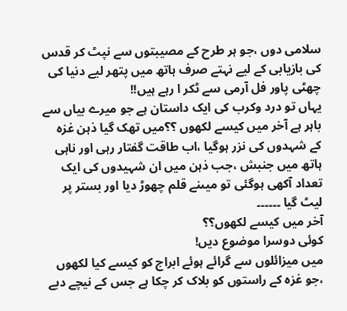سلامی دوں ،جو ہر طرح کے مصیبتوں سے نپٹ کر قدس کی بازیابی کے لیے نہتے صرف ہاتھ میں پتھر لیے دنیا کی چھٹی پاور فل آرمی سے ٹکر ا رہے ہیں!!
یہاں تو درد وکرب کی ایک داستان ہے جو میرے بیاں سے باہر ہے آخر میں کیسے لکھوں ؟؟میں تھک گیا ذہن غزہ کے شہدوں کی نزر ہوگیا ،اب طاقت گفتار رہی اور ناہی ہاتھ میں جنبش ،جب ذہن میں ان شہیدوں کی ایک تعداد آکھی ہوگئی تو میںنے قلم چھوڑ دیا اور بستر پر لیٹ گیا ۔۔۔۔۔۔
آخر میں کیسے لکھوں؟؟
کوئی دوسرا موضوع دیں!
میں میزائلوں سے گرائے ہوئے ابراج کو کیسے کیا لکھوں ،جو غزہ کے راستوں کو بلاک کر چکا ہے جس کے نیچے دبے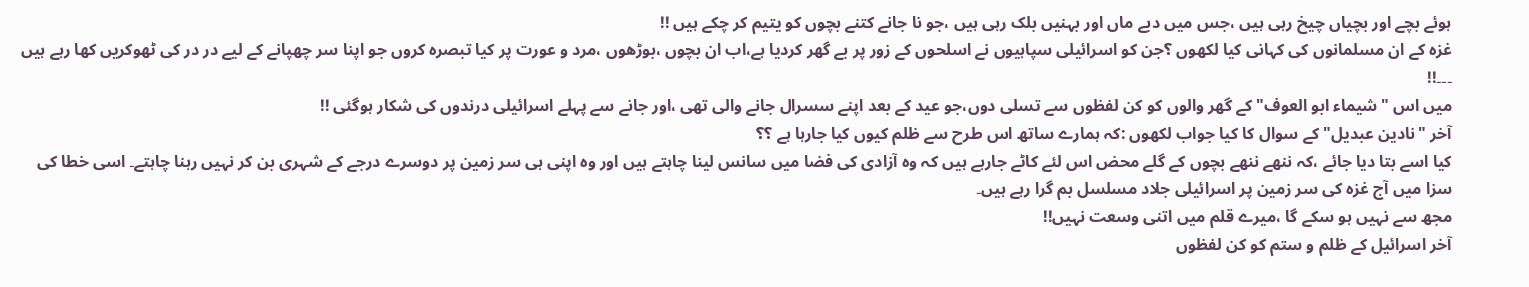ہوئے بچے اور بچیاں چیخ رہی ہیں ،جس میں دبے ماں اور بہنیں بلک رہی ہیں ،جو نا جانے کتنے بچوں کو یتیم کر چکے ہیں !!
غزہ کے ان مسلمانوں کی کہانی کیا لکھوں ؟جن کو اسرائیلی سپاہیوں نے اسلحوں کے زور پر بے گھر کردیا ہے،اب ان بچوں ،بوڑھوں ،مرد و عورت پر کیا تبصرہ کروں جو اپنا سر چھپانے کے لیے در در کی ٹھوکریں کھا رہے ہیں ۔۔۔!!
میں اس "شیماء ابو العوف" کے گھر والوں کو کن لفظوں سے تسلی دوں،جو عید کے بعد اپنے سسرال جانے والی تھی ،اور جانے سے پہلے اسرائیلی درندوں کی شکار ہوگئی !!
آخر "نادین عبدیل" کے سوال کا کیا جواب لکھوں :کہ ہمارے ساتھ اس طرح سے ظلم کیوں کیا جارہا ہے ؟؟
کیا اسے بتا دیا جائے ،کہ ننھے ننھے بچوں کے گلے محض اس لئے کاٹے جارہے ہیں کہ وہ آزادی کی فضا میں سانس لینا چاہتے ہیں اور وہ اپنی ہی سر زمین پر دوسرے درجے کے شہری بن کر نہیں رہنا چاہتے۔ اسی خطا کی سزا میں آج غزہ کی سر زمین پر اسرائیلی جلاد مسلسل بم گرا رہے ہیں۔
مجھ سے نہیں ہو سکے گا ،میرے قلم میں اتنی وسعت نہیں!!
آخر اسرائیل کے ظلم و ستم کو کن لفظوں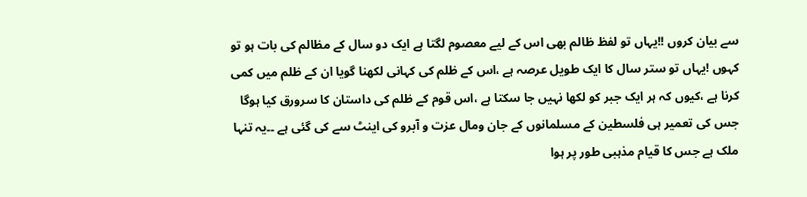سے بیان کروں !!یہاں تو لفظ ظالم بھی اس کے لیے معصوم لگتا ہے ایک دو سال کے مظالم کی بات ہو تو کہوں !یہاں تو ستر سال کا ایک طویل عرصہ ہے ،اس کے ظلم کی کہانی لکھنا گویا ان کے ظلم میں کمی کرنا ہے ،کیوں کہ ہر ایک جبر کو لکھا نہیں جا سکتا ہے ،اس قوم کے ظلم کی داستان کا سرورق کیا ہوگا جس کی تعمیر ہی فلسطین کے مسلمانوں کے جان ومال عزت و آبرو کی اینٹ سے کی گئی ہے ۔۔یہ تنہا ملک ہے جس کا قیام مذہبی طور پر ہوا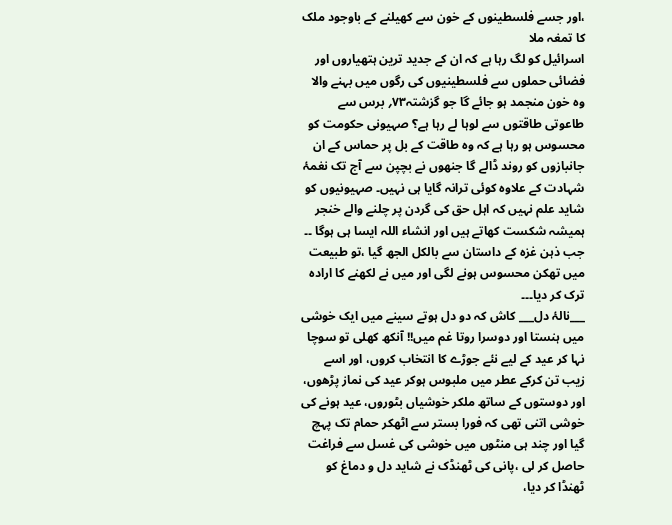،اور جسے فلسطینوں کے خون سے کھیلنے کے باوجود ملک کا تمغہ ملا
اسرائیل کو لگ رہا ہے کہ ان کے جدید ترین ہتھیاروں اور فضائی حملوں سے فلسطینیوں کی رگوں میں بہنے والا وہ خون منجمد ہو جائے گا جو گزشتہ۷۳؍ برس سے طاعوتی طاقتوں سے لوہا لے رہا ہے؟ صہیونی حکومت کو محسوس ہو رہا ہے کہ وہ طاقت کے بل پر حماس کے ان جانبازوں کو روند ڈالے گا جنھوں نے بچپن سے آج تک نغمۂ شہادت کے علاوہ کوئی ترانہ گایا ہی نہیں۔ صہیونیوں کو شاید علم نہیں کہ اہل حق کی گردن پر چلنے والے خنجر ہمیشہ شکست کھاتے ہیں اور انشاء اللہ ایسا ہی ہوگا ۔۔
جب ذہن غزہ کے داستان سے بالکل الجھ گیا ،تو طبیعت میں تھکن محسوس ہونے لگی اور میں نے لکھنے کا ارادہ ترک کر دیا۔۔۔
___نالۂ دل___ کاش کہ دو دل ہوتے سینے میں ایک خوشی میں ہنستا اور دوسرا روتا غم میں!! آنکھ کھلی تو سوچا نہا کر عید کے لیے نئے جوڑے کا انتخاب کروں، اور اسے زیب تن کرکے عطر میں ملبوس ہوکر عید کی نماز پڑھوں، اور دوستوں کے ساتھ ملکر خوشیاں بٹوروں، عید ہونے کی خوشی اتنی تھی کہ فورا بستر سے اٹھکر حمام تک پہچ گیا اور چند ہی منٹوں میں خوشی کی غسل سے فراغت حاصل کر لی ،پانی کی ٹھنڈک نے شاید دل و دماغ کو ٹھنڈا کر دیا،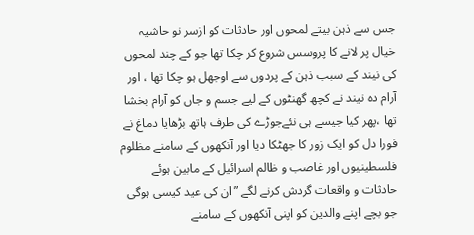جس سے ذہن بیتے لمحوں اور حادثات کو ازسر نو حاشیہ خیال پر لانے کا پروسس شروع کر چکا تھا جو کے چند لمحوں کی نیند کے سبب ذہن کے پردوں سے اوجھل ہو چکا تھا ، اور آرام دہ نیند نے کچھ گھنٹوں کے لیے جسم و جاں کو آرام بخشا تھا ،پھر کیا جیسے ہی نئےجوڑے کی طرف ہاتھ بڑھایا دماغ نے فورا دل کو ایک زور کا جھٹکا دیا اور آنکھوں کے سامنے مظلوم فلسطینیوں اور غاصب و ظالم اسرائیل کے مابین ہوئے حادثات و واقعات گردش کرنے لگے ”ان کی عید کیسی ہوگی جو بچے اپنے والدین کو اپنی آنکھوں کے سامنے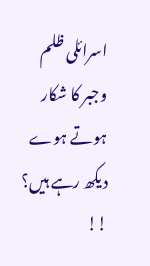اسرائلی ظلم وجبر کا شکار ہوتے ہوے دیکھ رہے ہیں؟ !!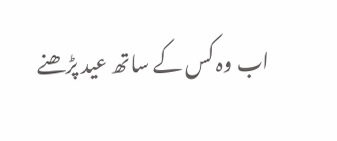اب وہ کس کے ساتھ عید پڑھنے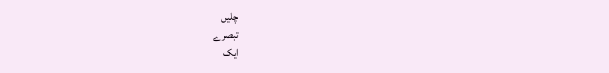چلیں
تبصرے
ایک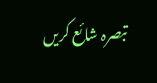تبصرہ شائع کریں